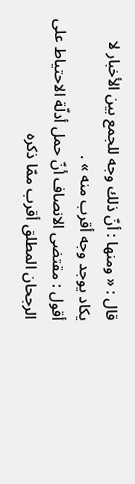قال : « ومنها : أنّ ذلك وجه للجمع بين الأخبار لا يكاد يوجد وجه أقرب منه » .
أقول : مقتضى الانصاف أنّ حمل أدلّة الاحتياط على الرجحان المطلق أقرب ممّا ذكره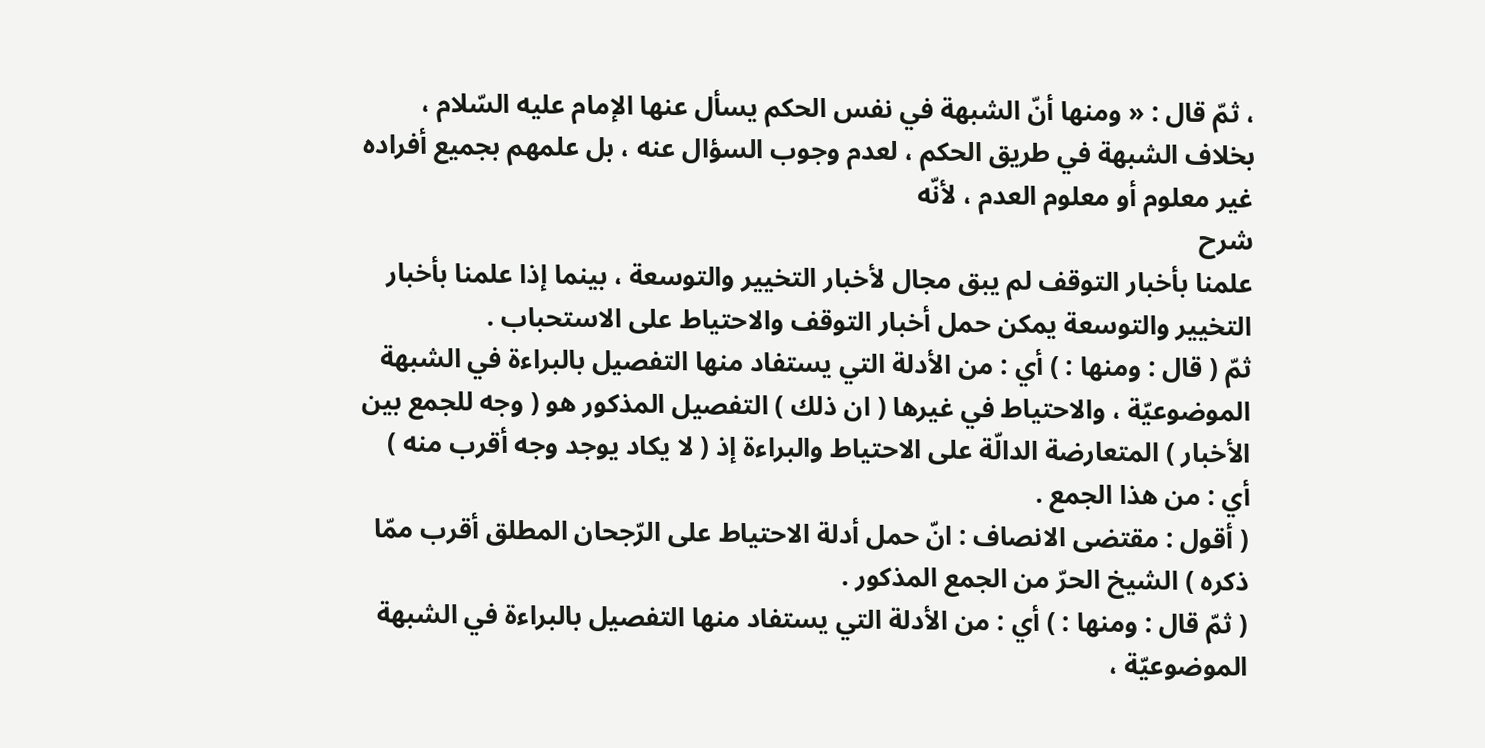، ثمّ قال : « ومنها أنّ الشبهة في نفس الحكم يسأل عنها الإمام عليه السّلام ، بخلاف الشبهة في طريق الحكم ، لعدم وجوب السؤال عنه ، بل علمهم بجميع أفراده غير معلوم أو معلوم العدم ، لأنّه
شرح
علمنا بأخبار التوقف لم يبق مجال لأخبار التخيير والتوسعة ، بينما إذا علمنا بأخبار التخيير والتوسعة يمكن حمل أخبار التوقف والاحتياط على الاستحباب .
ثمّ ( قال : ومنها : ) أي : من الأدلة التي يستفاد منها التفصيل بالبراءة في الشبهة الموضوعيّة ، والاحتياط في غيرها ( ان ذلك ) التفصيل المذكور هو ( وجه للجمع بين الأخبار ) المتعارضة الدالّة على الاحتياط والبراءة إذ ( لا يكاد يوجد وجه أقرب منه ) أي : من هذا الجمع .
( أقول : مقتضى الانصاف : انّ حمل أدلة الاحتياط على الرّجحان المطلق أقرب ممّا ذكره ) الشيخ الحرّ من الجمع المذكور .
( ثمّ قال : ومنها : ) أي : من الأدلة التي يستفاد منها التفصيل بالبراءة في الشبهة الموضوعيّة ،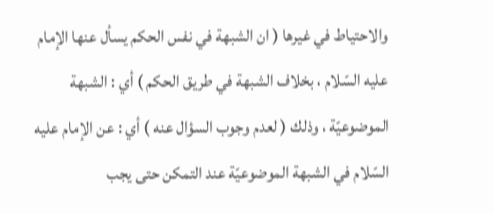والاحتياط في غيرها ( ان الشبهة في نفس الحكم يسأل عنها الإمام عليه السّلام ، بخلاف الشبهة في طريق الحكم ) أي : الشبهة الموضوعيّة ، وذلك ( لعدم وجوب السؤال عنه ) أي : عن الإمام عليه السّلام في الشبهة الموضوعيّة عند التمكن حتى يجب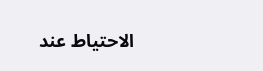الاحتياط عند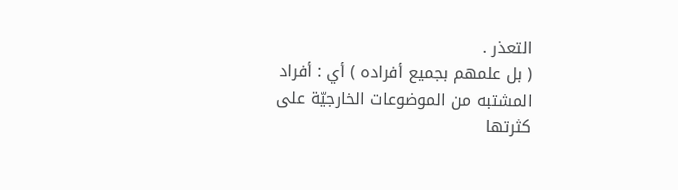التعذر .
( بل علمهم بجميع أفراده ) أي : أفراد المشتبه من الموضوعات الخارجيّة على كثرتها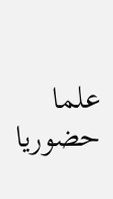علما حضوريا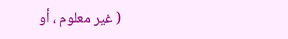( غير معلوم ، أو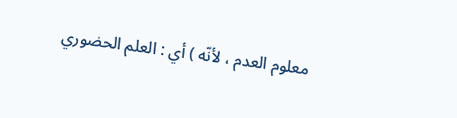معلوم العدم ، لأنّه ) أي : العلم الحضوري